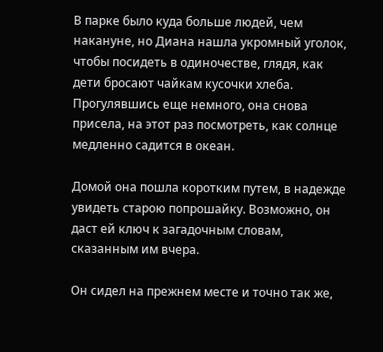В парке было куда больше людей, чем накануне, но Диана нашла укромный уголок, чтобы посидеть в одиночестве, глядя, как дети бросают чайкам кусочки хлеба. Прогулявшись еще немного, она снова присела, на этот раз посмотреть, как солнце медленно садится в океан.

Домой она пошла коротким путем, в надежде увидеть старою попрошайку. Возможно, он даст ей ключ к загадочным словам, сказанным им вчера.

Он сидел на прежнем месте и точно так же,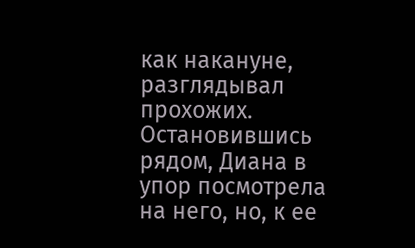как накануне, разглядывал прохожих. Остановившись рядом, Диана в упор посмотрела на него, но, к ее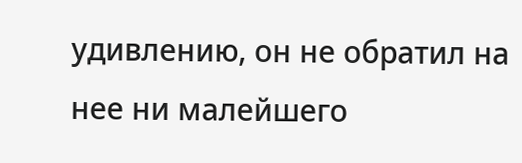удивлению, он не обратил на нее ни малейшего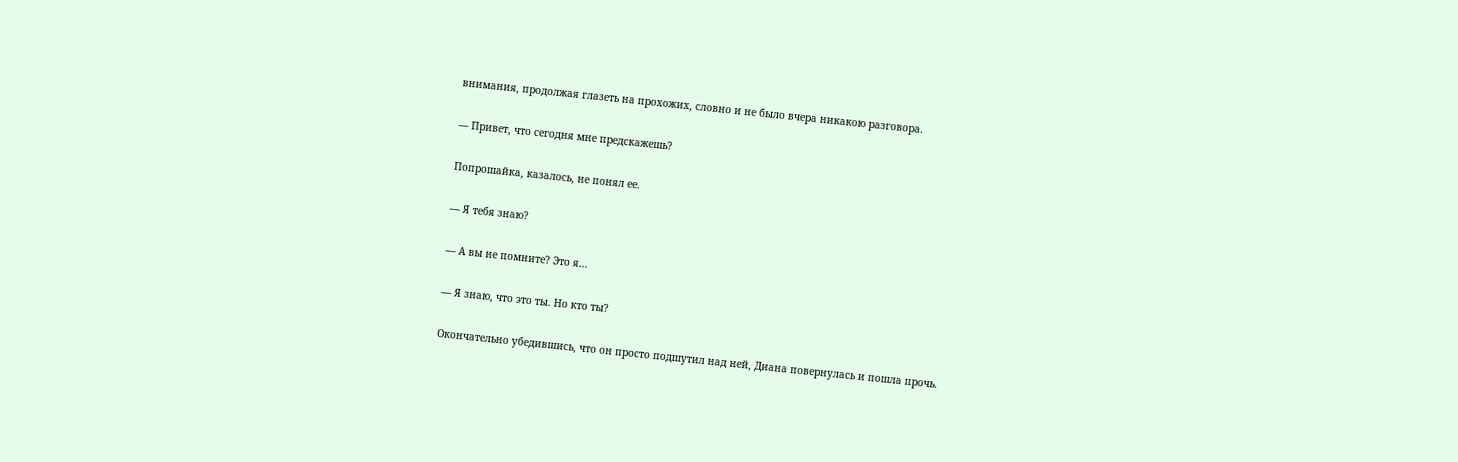внимания, продолжая глазеть на прохожих, словно и не было вчера никакою разговора.

— Привет, что сегодня мне предскажешь?

Попрошайка, казалось, не понял ее.

— Я тебя знаю?

— А вы не помните? Это я…

— Я знаю, что это ты. Но кто ты?

Окончательно убедившись, что он просто подшутил над ней, Диана повернулась и пошла прочь.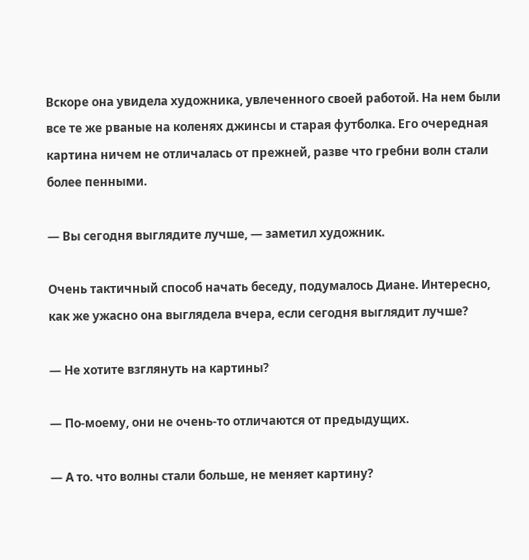Вскоре она увидела художника, увлеченного своей работой. На нем были все те же рваные на коленях джинсы и старая футболка. Его очередная картина ничем не отличалась от прежней, разве что гребни волн стали более пенными.

— Вы сегодня выглядите лучше, — заметил художник.

Очень тактичный способ начать беседу, подумалось Диане. Интересно, как же ужасно она выглядела вчера, если сегодня выглядит лучше?

— Не хотите взглянуть на картины?

— По-моему, они не очень-то отличаются от предыдущих.

— А то. что волны стали больше, не меняет картину?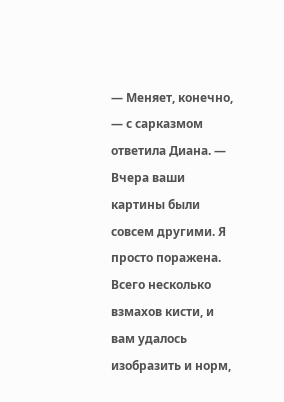— Меняет, конечно, — с сарказмом ответила Диана. — Вчера ваши картины были совсем другими. Я просто поражена. Всего несколько взмахов кисти, и вам удалось изобразить и норм,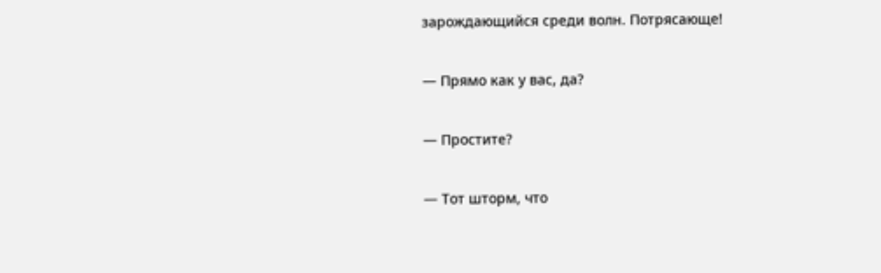зарождающийся среди волн. Потрясающе!

— Прямо как у вас, да?

— Простите?

— Тот шторм, что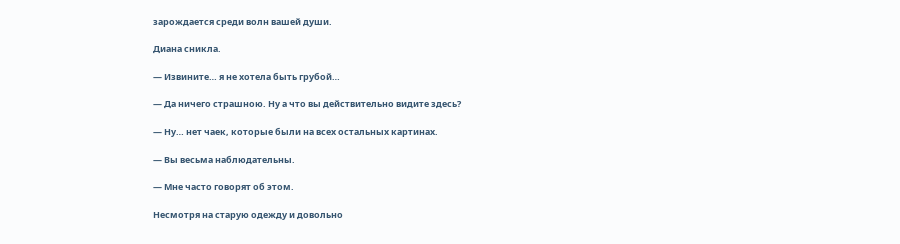зарождается среди волн вашей души.

Диана сникла.

— Извините… я не хотела быть грубой…

— Да ничего страшною. Ну а что вы действительно видите здесь?

— Ну… нет чаек, которые были на всех остальных картинах.

— Вы весьма наблюдательны.

— Мне часто говорят об этом.

Несмотря на старую одежду и довольно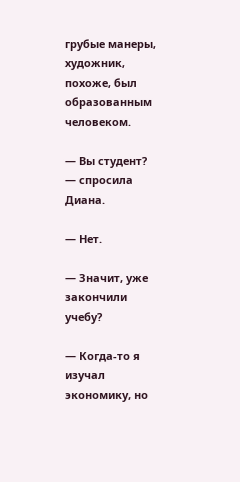грубые манеры, художник, похоже, был образованным человеком.

— Вы студент? — спросила Диана.

— Нет.

— Значит, уже закончили учебу?

— Когда-то я изучал экономику, но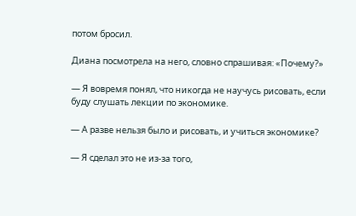потом бросил.

Диана посмотрела на него, словно спрашивая: «Почему?»

— Я вовремя понял, что никогда не научусь рисовать, если буду слушать лекции по экономике.

— А разве нельзя было и рисовать, и учиться экономике?

— Я сделал это не из-за того,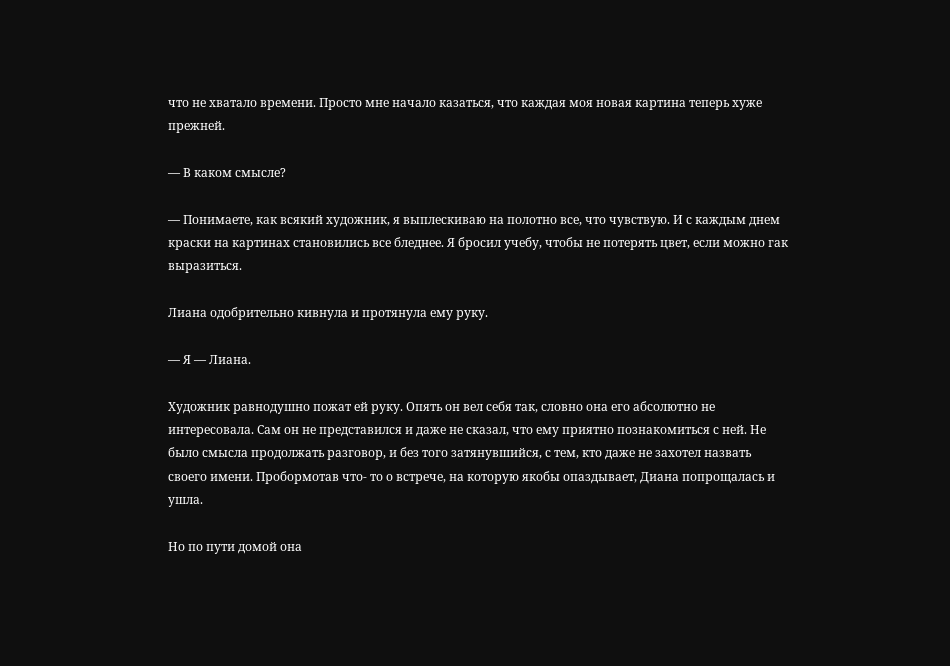что не хватало времени. Просто мне начало казаться, что каждая моя новая картина теперь хуже прежней.

— В каком смысле?

— Понимаете, как всякий художник, я выплескиваю на полотно все, что чувствую. И с каждым днем краски на картинах становились все бледнее. Я бросил учебу, чтобы не потерять цвет, если можно гак выразиться.

Лиана одобрительно кивнула и протянула ему руку.

— Я — Лиана.

Художник равнодушно пожат ей руку. Опять он вел себя так, словно она его абсолютно не интересовала. Сам он не представился и даже не сказал, что ему приятно познакомиться с ней. Не было смысла продолжать разговор, и без того затянувшийся, с тем, кто даже не захотел назвать своего имени. Пробормотав что- то о встрече, на которую якобы опаздывает, Диана попрощалась и ушла.

Но по пути домой она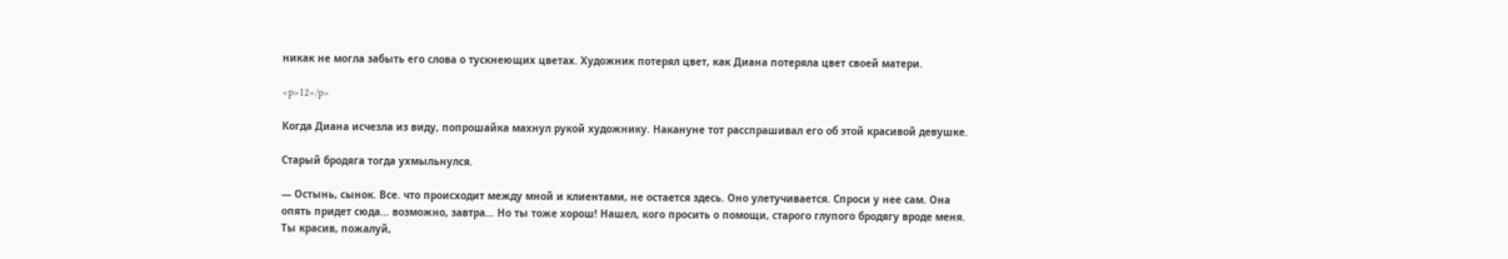никак не могла забыть его слова о тускнеющих цветах. Художник потерял цвет, как Диана потеряла цвет своей матери.

<p>12</p>

Когда Диана исчезла из виду, попрошайка махнул рукой художнику. Накануне тот расспрашивал его об этой красивой девушке.

Старый бродяга тогда ухмыльнулся.

— Остынь, сынок. Все. что происходит между мной и клиентами, не остается здесь. Оно улетучивается. Спроси у нее сам. Она опять придет сюда… возможно, завтра… Но ты тоже хорош! Нашел, кого просить о помощи, старого глупого бродягу вроде меня. Ты красив, пожалуй,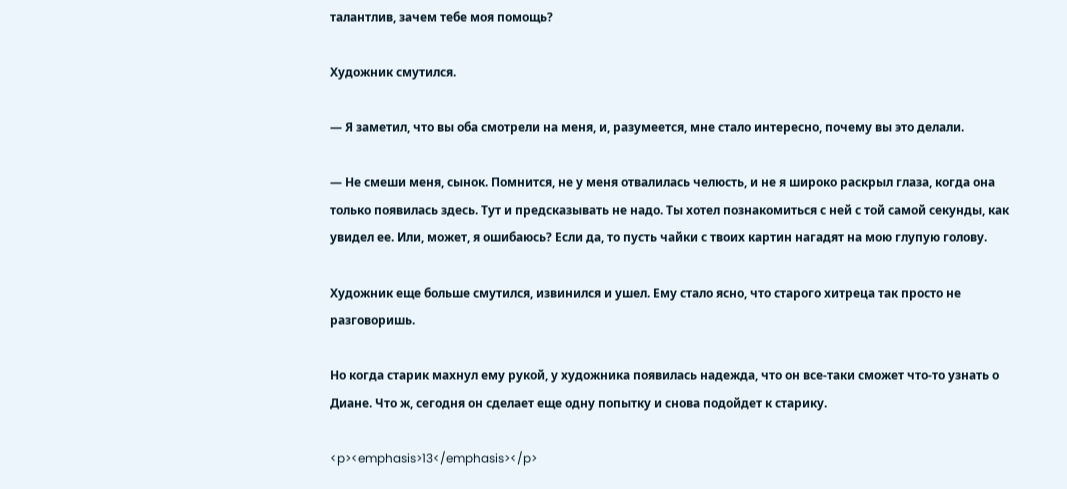талантлив, зачем тебе моя помощь?

Художник смутился.

— Я заметил, что вы оба смотрели на меня, и, разумеется, мне стало интересно, почему вы это делали.

— Не смеши меня, сынок. Помнится, не у меня отвалилась челюсть, и не я широко раскрыл глаза, когда она только появилась здесь. Тут и предсказывать не надо. Ты хотел познакомиться с ней с той самой секунды, как увидел ее. Или, может, я ошибаюсь? Если да, то пусть чайки с твоих картин нагадят на мою глупую голову.

Художник еще больше смутился, извинился и ушел. Ему стало ясно, что старого хитреца так просто не разговоришь.

Но когда старик махнул ему рукой, у художника появилась надежда, что он все-таки сможет что-то узнать о Диане. Что ж, сегодня он сделает еще одну попытку и снова подойдет к старику.

<p><emphasis>13</emphasis></p>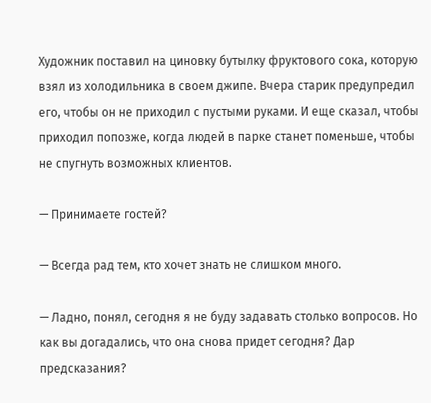Художник поставил на циновку бутылку фруктового сока, которую взял из холодильника в своем джипе. Вчера старик предупредил его, чтобы он не приходил с пустыми руками. И еще сказал, чтобы приходил попозже, когда людей в парке станет поменьше, чтобы не спугнуть возможных клиентов.

— Принимаете гостей?

— Всегда рад тем, кто хочет знать не слишком много.

— Ладно, понял, сегодня я не буду задавать столько вопросов. Но как вы догадались, что она снова придет сегодня? Дар предсказания?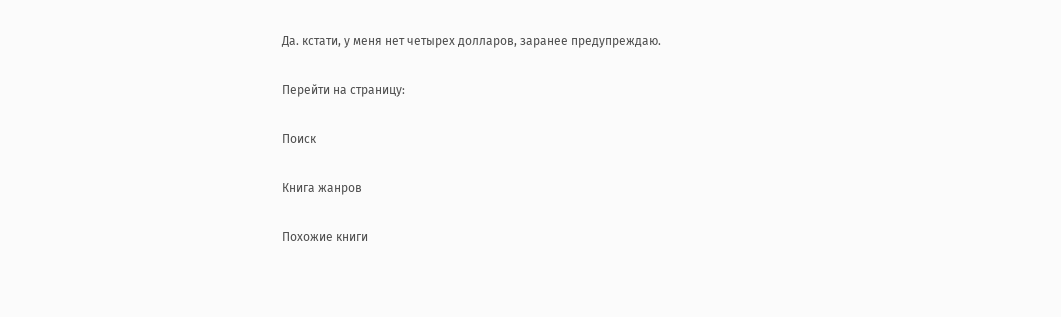Да. кстати, у меня нет четырех долларов, заранее предупреждаю.

Перейти на страницу:

Поиск

Книга жанров

Похожие книги